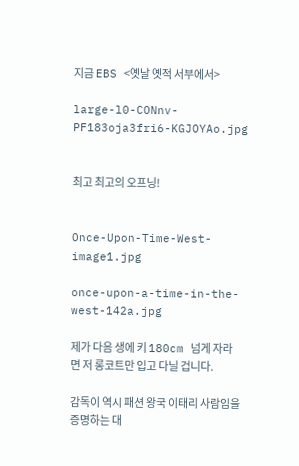지금 EBS <옛날 옛적 서부에서>

large-l0-CONnv-PF183oja3fri6-KGJOYAo.jpg


최고 최고의 오프닝!


Once-Upon-Time-West-image1.jpg

once-upon-a-time-in-the-west-142a.jpg

제가 다음 생에 키 180cm 넘게 자라면 저 롱코트만 입고 다닐 겁니다.

감독이 역시 패션 왕국 이태리 사람임을 증명하는 대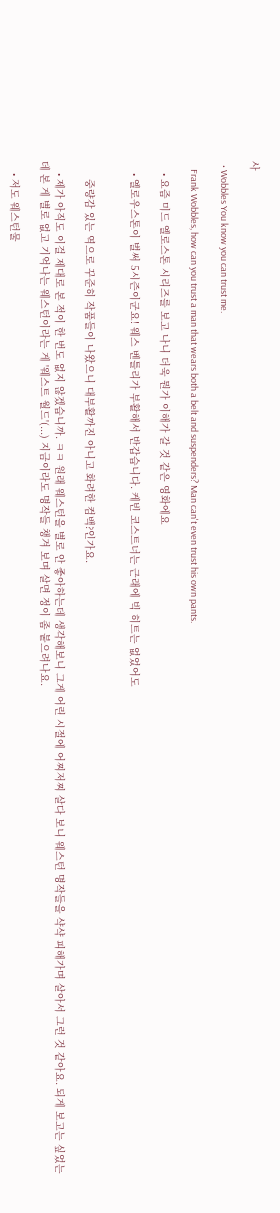사

  • Wobbles You know you can trust me.

    Frank Wobbles, how can you trust a man that wears both a belt and suspenders? Man can't even trust his own pants.

    • 요즘 미드 옐로스톤 시리즈를 보고 나니 더욱 뭔가 이해가 갈 것 같은 영화에요

    • 옐로우스톤이 벌써 5시즌이군요! 웨스 벤틀리가 부활해서 반갑습니다. 케빈 코스트너는 근래에 빅 히트는 없었어도


      중량감 있는 역으로 꾸준히 작품들이 나왔으니 대부활까진 아니고 화려한 컴백?인가요.

    • 제가 아직도 이걸 제대로 본 적이 한 번도 없지 않겠습니까. ㅋㅋ 원래 웨스턴을 별로 안 좋아하는데 생각해보니 그게 어린 시절에 어찌저찌 살다 보니 웨스턴 명작들을 샥샥 피해가며 살아서 그런 것 같아요. 되게 보고는 싶었는데 본 게 별로 없고 기억나는 웨스턴이라는 게 '웨스트 월드'(...) 지금이라도 명작들 챙겨 보며 살면 정이 좀 붙으려나요.

    • 저도 웨스턴물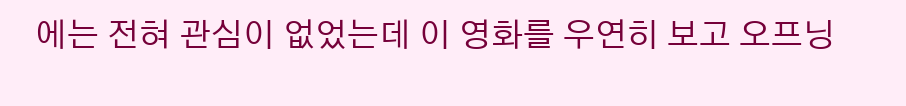에는 전혀 관심이 없었는데 이 영화를 우연히 보고 오프닝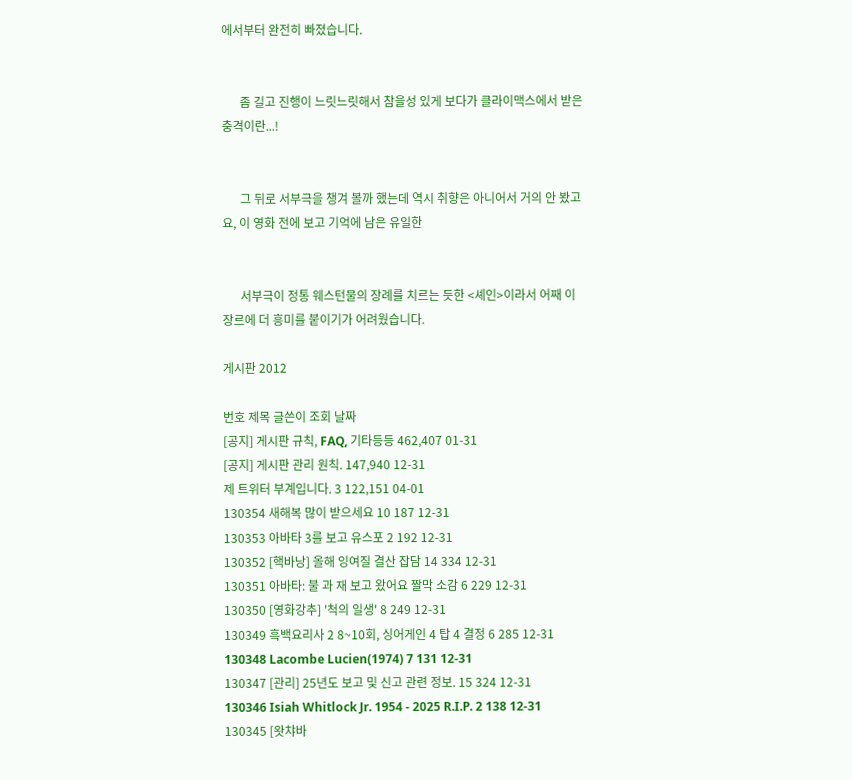에서부터 완전히 빠졌습니다.


      좀 길고 진행이 느릿느릿해서 참을성 있게 보다가 클라이맥스에서 받은 충격이란...!


      그 뒤로 서부극을 챙겨 볼까 했는데 역시 취향은 아니어서 거의 안 봤고요, 이 영화 전에 보고 기억에 남은 유일한


      서부극이 정통 웨스턴물의 장례를 치르는 듯한 <셰인>이라서 어째 이 장르에 더 흥미를 붙이기가 어려웠습니다.

게시판 2012

번호 제목 글쓴이 조회 날짜
[공지] 게시판 규칙, FAQ, 기타등등 462,407 01-31
[공지] 게시판 관리 원칙. 147,940 12-31
제 트위터 부계입니다. 3 122,151 04-01
130354 새해복 많이 받으세요 10 187 12-31
130353 아바타 3를 보고 유스포 2 192 12-31
130352 [핵바낭] 올해 잉여질 결산 잡담 14 334 12-31
130351 아바타: 불 과 재 보고 왔어요 짤막 소감 6 229 12-31
130350 [영화강추] '척의 일생' 8 249 12-31
130349 흑백요리사 2 8~10회, 싱어게인 4 탑 4 결정 6 285 12-31
130348 Lacombe Lucien(1974) 7 131 12-31
130347 [관리] 25년도 보고 및 신고 관련 정보. 15 324 12-31
130346 Isiah Whitlock Jr. 1954 - 2025 R.I.P. 2 138 12-31
130345 [왓챠바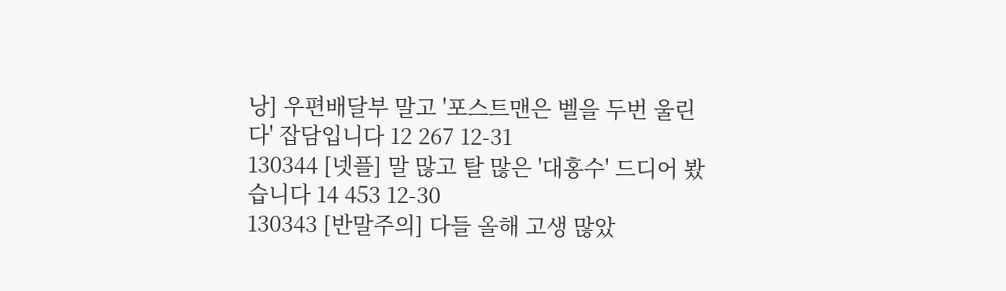낭] 우편배달부 말고 '포스트맨은 벨을 두번 울린다' 잡담입니다 12 267 12-31
130344 [넷플] 말 많고 탈 많은 '대홍수' 드디어 봤습니다 14 453 12-30
130343 [반말주의] 다들 올해 고생 많았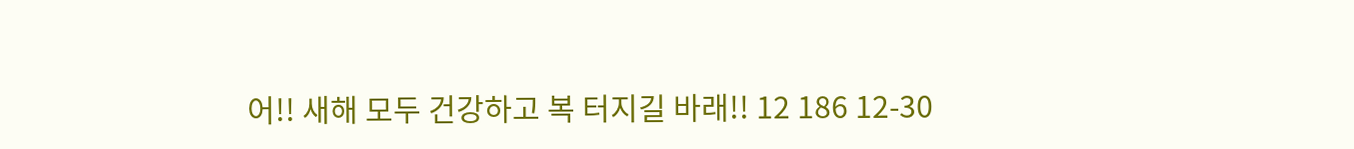어!! 새해 모두 건강하고 복 터지길 바래!! 12 186 12-30